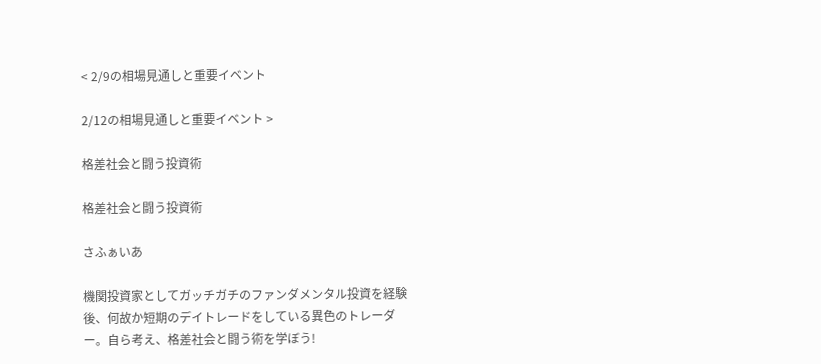< 2/9の相場見通しと重要イベント

2/12の相場見通しと重要イベント >

格差社会と闘う投資術

格差社会と闘う投資術

さふぁいあ

機関投資家としてガッチガチのファンダメンタル投資を経験後、何故か短期のデイトレードをしている異色のトレーダー。自ら考え、格差社会と闘う術を学ぼう!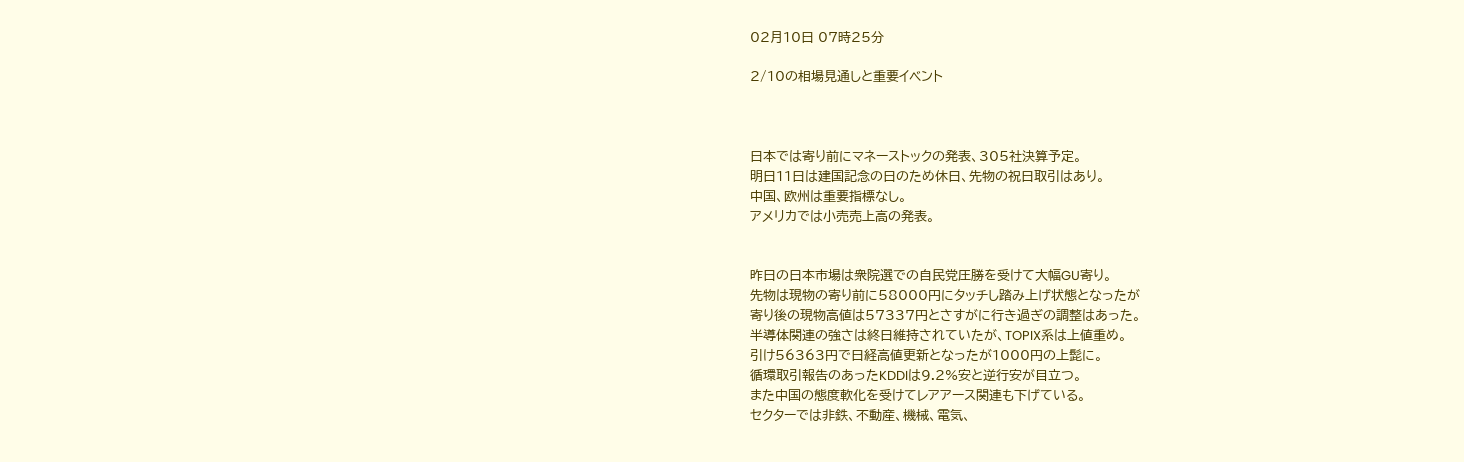02月10日 07時25分

2/10の相場見通しと重要イベント



日本では寄り前にマネーストックの発表、305社決算予定。
明日11日は建国記念の日のため休日、先物の祝日取引はあり。
中国、欧州は重要指標なし。
アメリカでは小売売上高の発表。


昨日の日本市場は衆院選での自民党圧勝を受けて大幅GU寄り。
先物は現物の寄り前に58000円にタッチし踏み上げ状態となったが
寄り後の現物高値は57337円とさすがに行き過ぎの調整はあった。
半導体関連の強さは終日維持されていたが、TOPIX系は上値重め。
引け56363円で日経高値更新となったが1000円の上髭に。
循環取引報告のあったKDDIは9.2%安と逆行安が目立つ。
また中国の態度軟化を受けてレアアース関連も下げている。
セクターでは非鉄、不動産、機械、電気、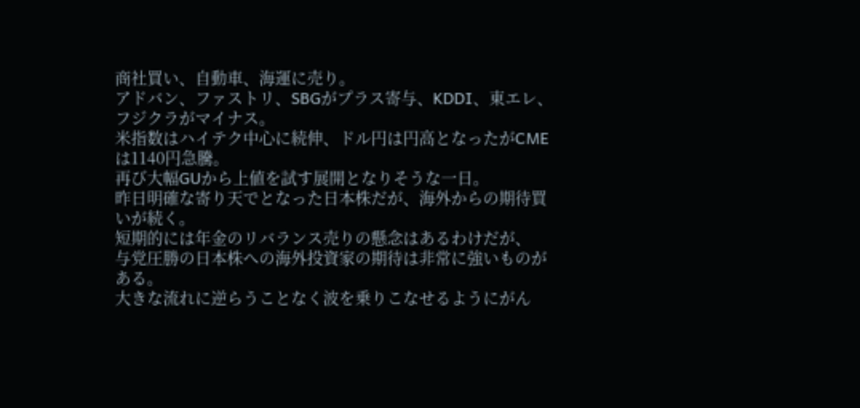商社買い、自動車、海運に売り。
アドバン、ファストリ、SBGがプラス寄与、KDDI、東エレ、フジクラがマイナス。
米指数はハイテク中心に続伸、ドル円は円高となったがCMEは1140円急騰。
再び大幅GUから上値を試す展開となりそうな一日。
昨日明確な寄り天でとなった日本株だが、海外からの期待買いが続く。
短期的には年金のリバランス売りの懸念はあるわけだが、
与党圧勝の日本株への海外投資家の期待は非常に強いものがある。
大きな流れに逆らうことなく波を乗りこなせるようにがん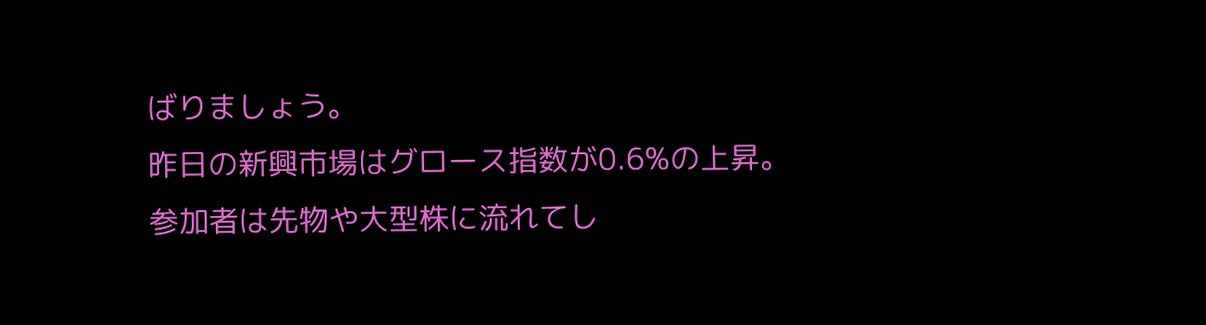ばりましょう。
昨日の新興市場はグロース指数が0.6%の上昇。
参加者は先物や大型株に流れてし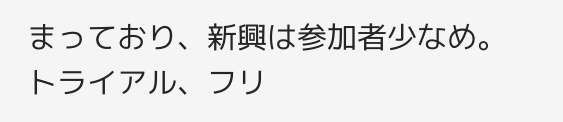まっており、新興は参加者少なめ。
トライアル、フリ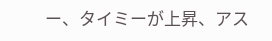ー、タイミーが上昇、アス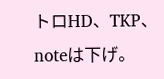トロHD、TKP、noteは下げ。